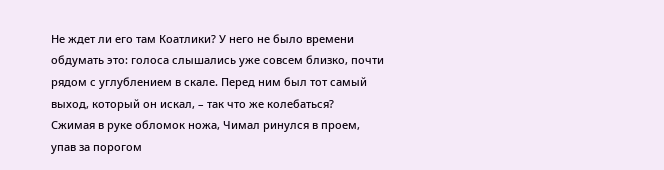Не ждет ли его там Коатлики? У него не было времени обдумать это: голоса слышались уже совсем близко, почти рядом с углублением в скале. Перед ним был тот самый выход, который он искал, – так что же колебаться?
Сжимая в руке обломок ножа, Чимал ринулся в проем, упав за порогом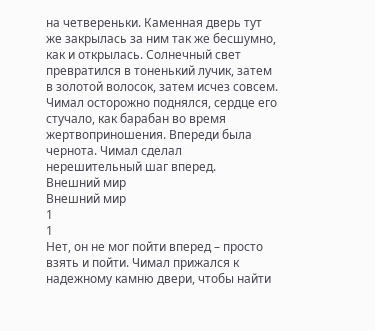на четвереньки. Каменная дверь тут же закрылась за ним так же бесшумно, как и открылась. Солнечный свет превратился в тоненький лучик, затем в золотой волосок, затем исчез совсем.
Чимал осторожно поднялся, сердце его стучало, как барабан во время жертвоприношения. Впереди была чернота. Чимал сделал нерешительный шаг вперед.
Внешний мир
Внешний мир
1
1
Нет, он не мог пойти вперед – просто взять и пойти. Чимал прижался к надежному камню двери, чтобы найти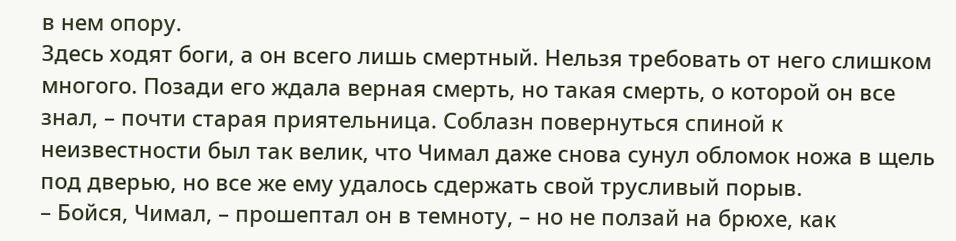в нем опору.
Здесь ходят боги, а он всего лишь смертный. Нельзя требовать от него слишком многого. Позади его ждала верная смерть, но такая смерть, о которой он все знал, – почти старая приятельница. Соблазн повернуться спиной к неизвестности был так велик, что Чимал даже снова сунул обломок ножа в щель под дверью, но все же ему удалось сдержать свой трусливый порыв.
– Бойся, Чимал, – прошептал он в темноту, – но не ползай на брюхе, как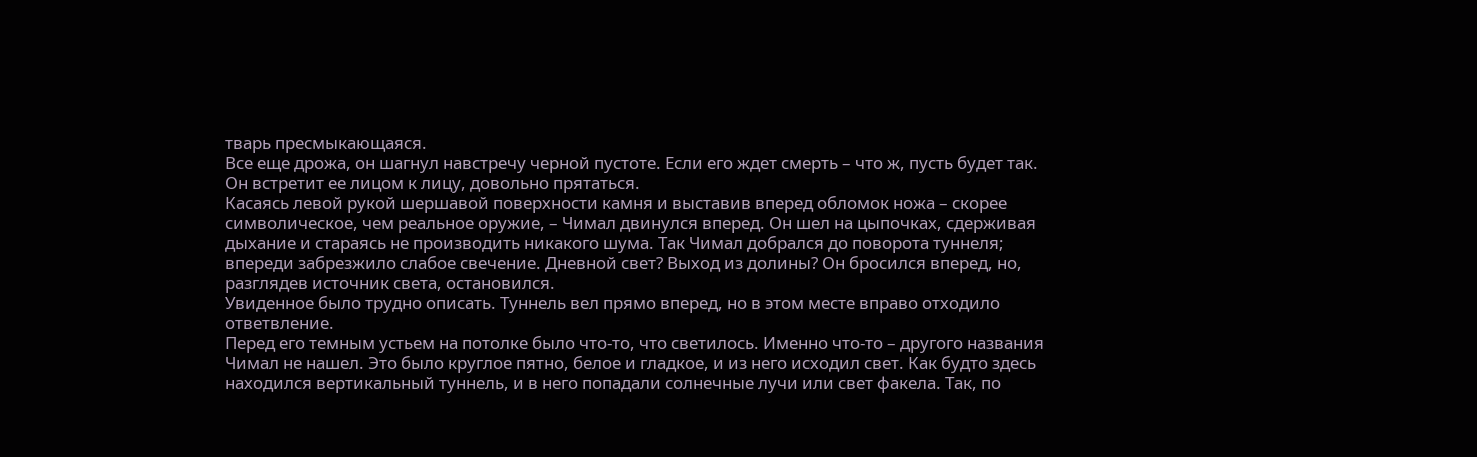тварь пресмыкающаяся.
Все еще дрожа, он шагнул навстречу черной пустоте. Если его ждет смерть – что ж, пусть будет так. Он встретит ее лицом к лицу, довольно прятаться.
Касаясь левой рукой шершавой поверхности камня и выставив вперед обломок ножа – скорее символическое, чем реальное оружие, – Чимал двинулся вперед. Он шел на цыпочках, сдерживая дыхание и стараясь не производить никакого шума. Так Чимал добрался до поворота туннеля; впереди забрезжило слабое свечение. Дневной свет? Выход из долины? Он бросился вперед, но, разглядев источник света, остановился.
Увиденное было трудно описать. Туннель вел прямо вперед, но в этом месте вправо отходило ответвление.
Перед его темным устьем на потолке было что-то, что светилось. Именно что-то – другого названия Чимал не нашел. Это было круглое пятно, белое и гладкое, и из него исходил свет. Как будто здесь находился вертикальный туннель, и в него попадали солнечные лучи или свет факела. Так, по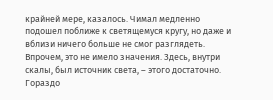крайней мере, казалось. Чимал медленно подошел поближе к светящемуся кругу, но даже и вблизи ничего больше не смог разглядеть. Впрочем, это не имело значения. Здесь, внутри скалы, был источник света, – этого достаточно. Гораздо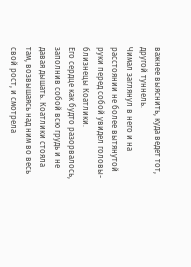важнее выяснить, куда ведет тот, другой туннель.
Чимал заглянул в него и на расстоянии не более вытянутой руки перед собой увидел головы-близнецы Коатлики.
Его сердце как будто разорвалось, заполнив собой всю грудь и не давая дышать. Коатлики стояла там, возвышаясь над ним во весь свой рост, и смотрела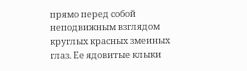прямо перед собой неподвижным взглядом круглых красных змеиных глаз. Ее ядовитые клыки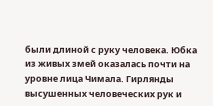были длиной с руку человека. Юбка из живых змей оказалась почти на уровне лица Чимала. Гирлянды высушенных человеческих рук и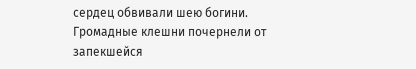сердец обвивали шею богини. Громадные клешни почернели от запекшейся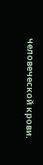человеческой крови.